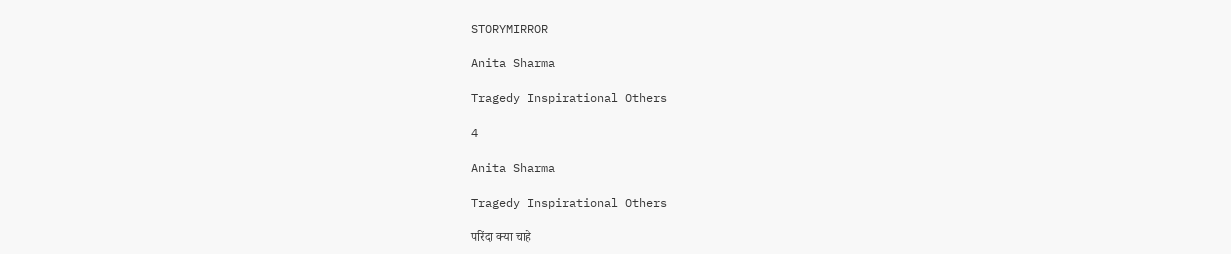STORYMIRROR

Anita Sharma

Tragedy Inspirational Others

4

Anita Sharma

Tragedy Inspirational Others

परिंदा क्या चाहे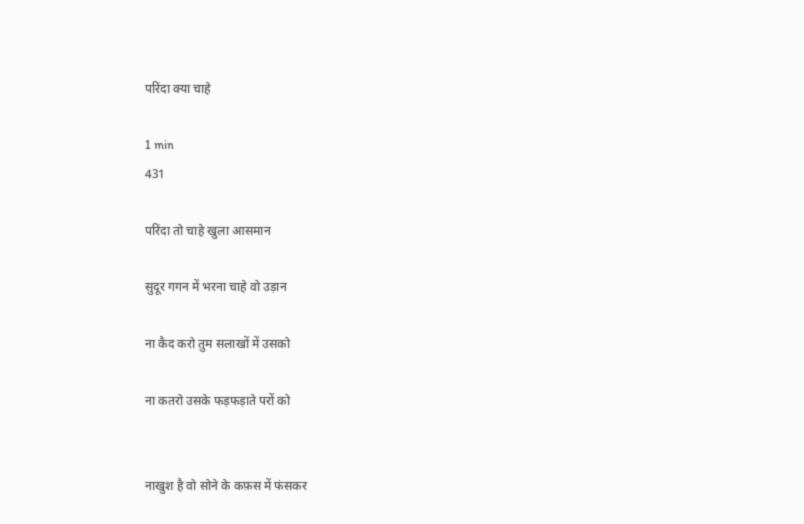परिंदा क्या चाहे

1 min
431

परिंदा तो चाहे खुला आसमान

सुदूर गगन में भरना चाहे वो उड़ान

ना कैद करो तुम सलाखों में उसको

ना कतरो उसके फड़फड़ाते परों को


नाखुश है वो सोने के कफ़स में फंसकर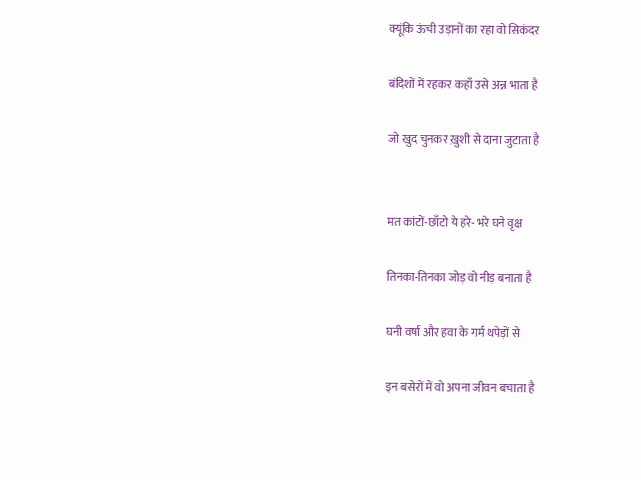क्यूंकि ऊंची उड़ानों का रहा वो सिकंदर

बंदिशों में रहकर कहाँ उसे अन्न भाता है

जो खुद चुनकर ख़ुशी से दाना जुटाता है


मत कांटों-छाँटो ये हरे- भरे घने वृक्ष

तिनका-तिनका जोड़ वो नीड़ बनाता है

घनी वर्षा और हवा के गर्म थपेड़ों से

इन बसेरों में वो अपना जीवन बचाता है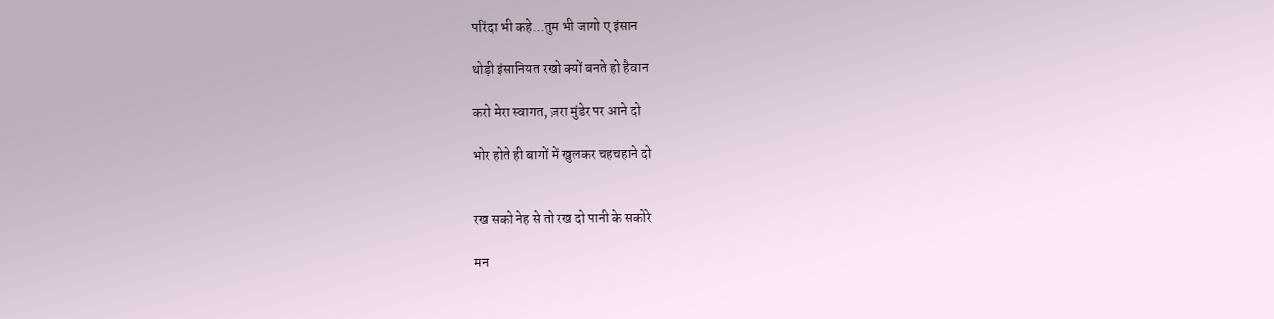परिंदा भी कहे...तुम भी जागो ए इंसान

थोड़ी इंसानियत रखो क्यों बनते हो हैवान

करो मेरा स्वागत, ज़रा मुंडेर पर आने दो

भोर होते ही बागों में खुलकर चहचहाने दो


रख सको नेह से तो रख दो पानी के सकोरे

मन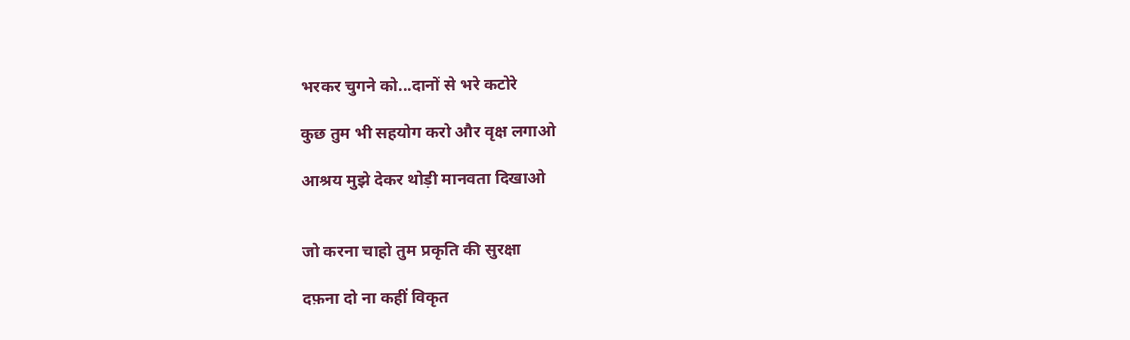भरकर चुगने को...दानों से भरे कटोरे

कुछ तुम भी सहयोग करो और वृक्ष लगाओ

आश्रय मुझे देकर थोड़ी मानवता दिखाओ


जो करना चाहो तुम प्रकृति की सुरक्षा

दफ़ना दो ना कहीं विकृत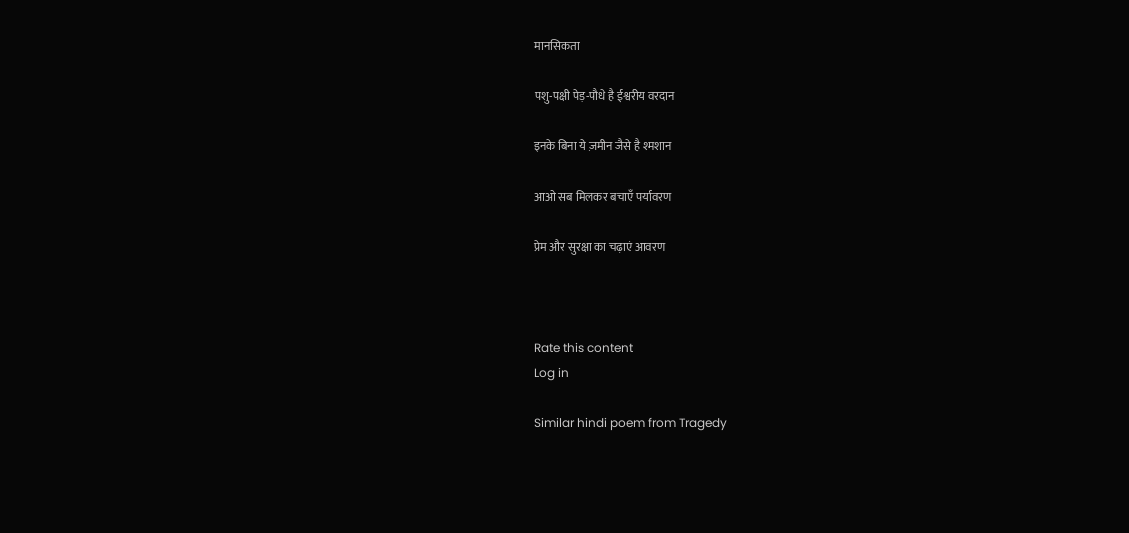मानसिकता

पशु-पक्षी पेड़-पौधे है ईश्वरीय वरदान

इनके बिना ये ज़मीन जैसे है श्मशान

आओ सब मिलकर बचाएँ पर्यावरण

प्रेम और सुरक्षा का चढ़ाएं आवरण



Rate this content
Log in

Similar hindi poem from Tragedy